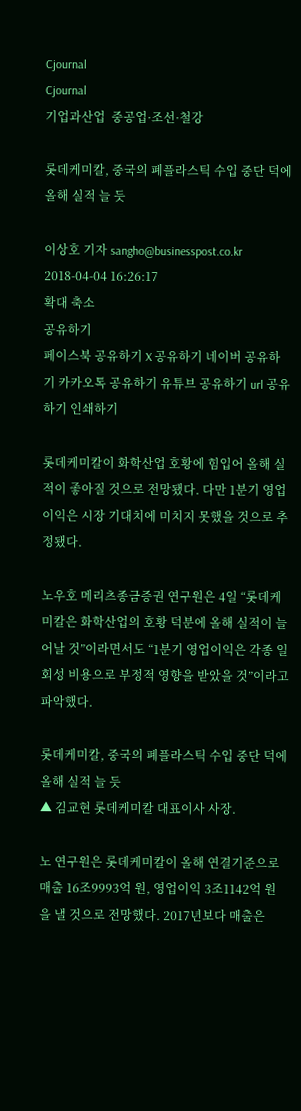Cjournal
Cjournal
기업과산업  중공업·조선·철강

롯데케미칼, 중국의 폐플라스틱 수입 중단 덕에 올해 실적 늘 듯

이상호 기자 sangho@businesspost.co.kr 2018-04-04 16:26:17
확대 축소
공유하기
페이스북 공유하기 X 공유하기 네이버 공유하기 카카오톡 공유하기 유튜브 공유하기 url 공유하기 인쇄하기

롯데케미칼이 화학산업 호황에 힘입어 올해 실적이 좋아질 것으로 전망됐다. 다만 1분기 영업이익은 시장 기대치에 미치지 못했을 것으로 추정됐다.

노우호 메리츠종금증권 연구원은 4일 “롯데케미칼은 화학산업의 호황 덕분에 올해 실적이 늘어날 것”이라면서도 “1분기 영업이익은 각종 일회성 비용으로 부정적 영향을 받았을 것”이라고 파악했다.

롯데케미칼, 중국의 폐플라스틱 수입 중단 덕에 올해 실적 늘 듯
▲ 김교현 롯데케미칼 대표이사 사장.

노 연구원은 롯데케미칼이 올해 연결기준으로 매출 16조9993억 원, 영업이익 3조1142억 원을 낼 것으로 전망했다. 2017년보다 매출은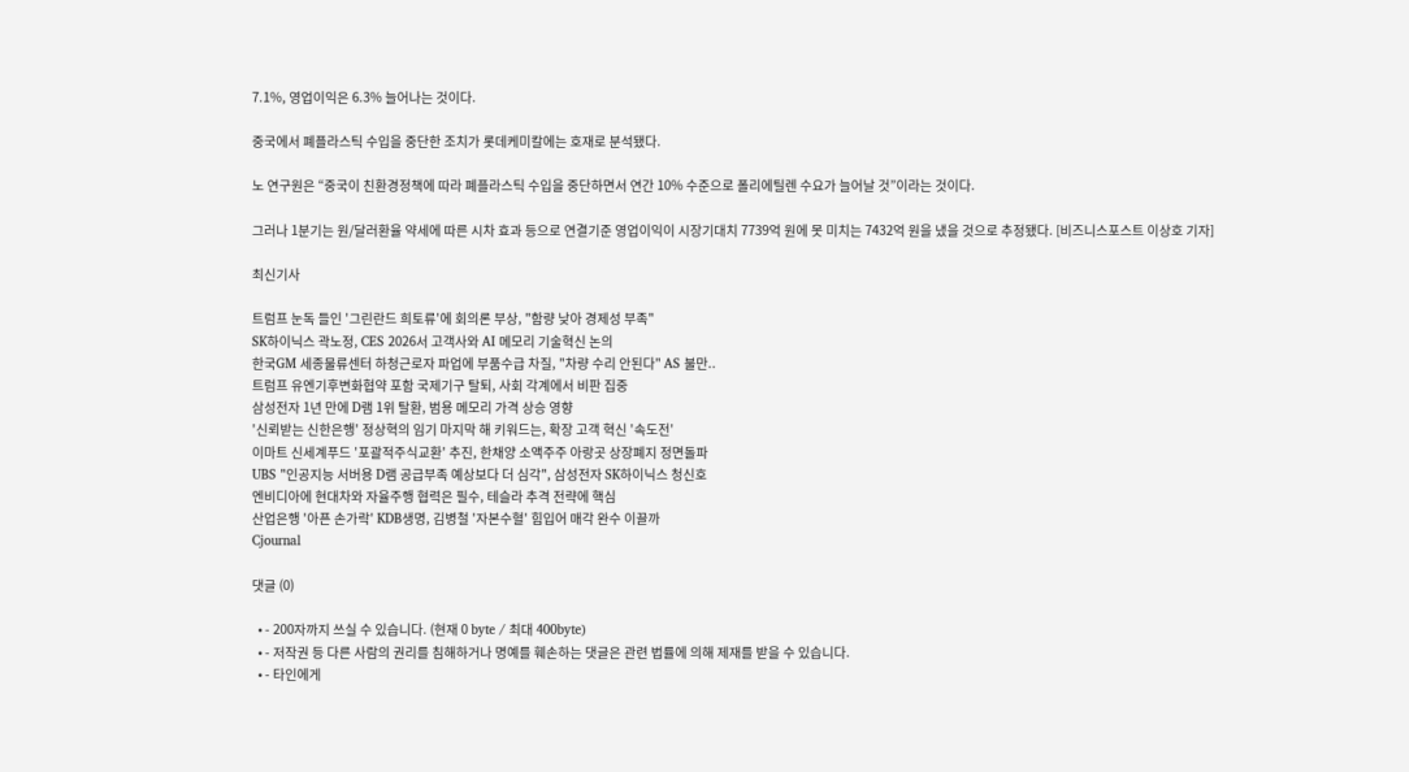7.1%, 영업이익은 6.3% 늘어나는 것이다.

중국에서 폐플라스틱 수입을 중단한 조치가 롯데케미칼에는 호재로 분석됐다.

노 연구원은 “중국이 친환경정책에 따라 폐플라스틱 수입을 중단하면서 연간 10% 수준으로 폴리에틸렌 수요가 늘어날 것”이라는 것이다.

그러나 1분기는 원/달러환율 약세에 따른 시차 효과 등으로 연결기준 영업이익이 시장기대치 7739억 원에 못 미치는 7432억 원을 냈을 것으로 추정됐다. [비즈니스포스트 이상호 기자]

최신기사

트럼프 눈독 들인 '그린란드 희토류'에 회의론 부상, "함량 낮아 경제성 부족"
SK하이닉스 곽노정, CES 2026서 고객사와 AI 메모리 기술혁신 논의
한국GM 세종물류센터 하청근로자 파업에 부품수급 차질, "차량 수리 안된다" AS 불만..
트럼프 유엔기후변화협약 포함 국제기구 탈퇴, 사회 각계에서 비판 집중
삼성전자 1년 만에 D램 1위 탈환, 범용 메모리 가격 상승 영향
'신뢰받는 신한은행' 정상혁의 임기 마지막 해 키워드는, 확장 고객 혁신 '속도전'
이마트 신세계푸드 '포괄적주식교환' 추진, 한채양 소액주주 아랑곳 상장폐지 정면돌파
UBS "인공지능 서버용 D램 공급부족 예상보다 더 심각", 삼성전자 SK하이닉스 청신호
엔비디아에 현대차와 자율주행 협력은 필수, 테슬라 추격 전략에 핵심
산업은행 '아픈 손가락' KDB생명, 김병철 '자본수혈' 힘입어 매각 완수 이끌까
Cjournal

댓글 (0)

  • - 200자까지 쓰실 수 있습니다. (현재 0 byte / 최대 400byte)
  • - 저작권 등 다른 사람의 권리를 침해하거나 명예를 훼손하는 댓글은 관련 법률에 의해 제재를 받을 수 있습니다.
  • - 타인에게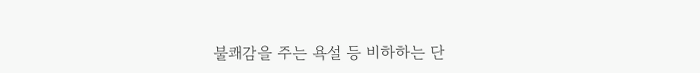불쾌감을 주는 욕설 등 비하하는 단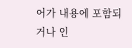어가 내용에 포함되거나 인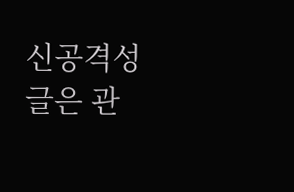신공격성 글은 관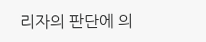리자의 판단에 의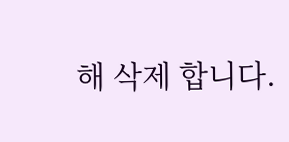해 삭제 합니다.